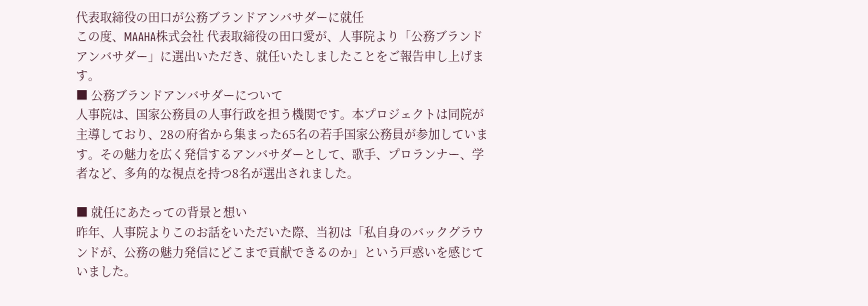代表取締役の田口が公務ブランドアンバサダーに就任
この度、MAAHA株式会社 代表取締役の田口愛が、人事院より「公務ブランドアンバサダー」に選出いただき、就任いたしましたことをご報告申し上げます。
■ 公務ブランドアンバサダーについて
人事院は、国家公務員の人事行政を担う機関です。本プロジェクトは同院が主導しており、28の府省から集まった65名の若手国家公務員が参加しています。その魅力を広く発信するアンバサダーとして、歌手、プロランナー、学者など、多角的な視点を持つ8名が選出されました。

■ 就任にあたっての背景と想い
昨年、人事院よりこのお話をいただいた際、当初は「私自身のバックグラウンドが、公務の魅力発信にどこまで貢献できるのか」という戸惑いを感じていました。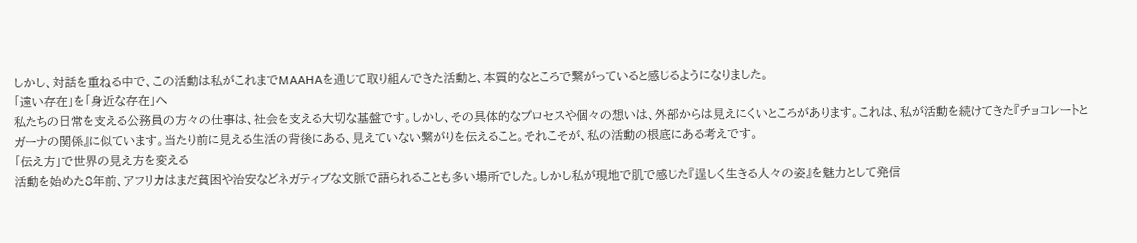しかし、対話を重ねる中で、この活動は私がこれまでMAAHAを通じて取り組んできた活動と、本質的なところで繋がっていると感じるようになりました。
「遠い存在」を「身近な存在」へ
私たちの日常を支える公務員の方々の仕事は、社会を支える大切な基盤です。しかし、その具体的なプロセスや個々の想いは、外部からは見えにくいところがあります。これは、私が活動を続けてきた『チョコレートとガーナの関係』に似ています。当たり前に見える生活の背後にある、見えていない繋がりを伝えること。それこそが、私の活動の根底にある考えです。
「伝え方」で世界の見え方を変える
活動を始めた8年前、アフリカはまだ貧困や治安などネガティブな文脈で語られることも多い場所でした。しかし私が現地で肌で感じた『逞しく生きる人々の姿』を魅力として発信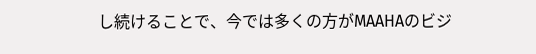し続けることで、今では多くの方がMAAHAのビジ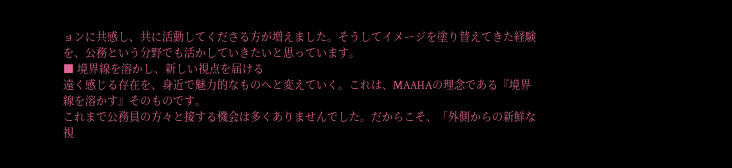ョンに共感し、共に活動してくださる方が増えました。そうしてイメージを塗り替えてきた経験を、公務という分野でも活かしていきたいと思っています。
■ 境界線を溶かし、新しい視点を届ける
遠く感じる存在を、身近で魅力的なものへと変えていく。これは、MAAHAの理念である『境界線を溶かす』そのものです。
これまで公務員の方々と接する機会は多くありませんでした。だからこそ、「外側からの新鮮な視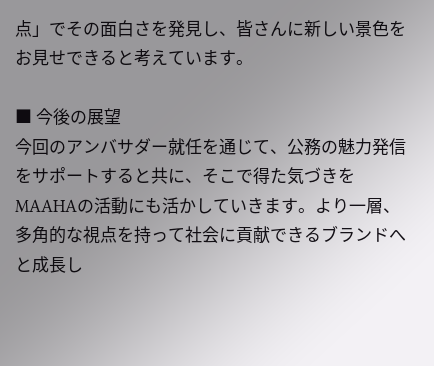点」でその面白さを発見し、皆さんに新しい景色をお見せできると考えています。

■ 今後の展望
今回のアンバサダー就任を通じて、公務の魅力発信をサポートすると共に、そこで得た気づきをMAAHAの活動にも活かしていきます。より一層、多角的な視点を持って社会に貢献できるブランドへと成長し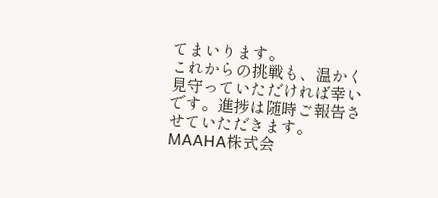てまいります。
これからの挑戦も、温かく見守っていただければ幸いです。進捗は随時ご報告させていただきます。
MAAHA株式会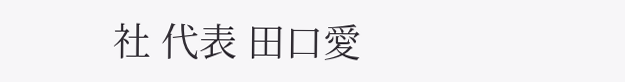社 代表 田口愛